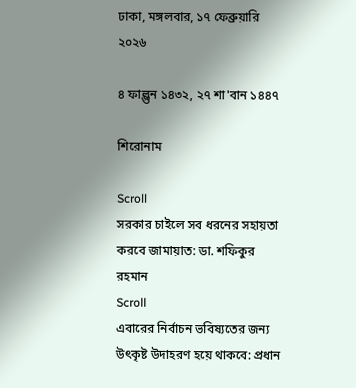ঢাকা, মঙ্গলবার, ১৭ ফেব্রুয়ারি ২০২৬

৪ ফাল্গুন ১৪৩২, ২৭ শা'বান ১৪৪৭

শিরোনাম

Scroll
সরকার চাইলে সব ধরনের সহায়তা করবে জামায়াত: ডা. শফিকুর রহমান
Scroll
এবারের নির্বাচন ভবিষ্যতের জন্য উৎকৃষ্ট উদাহরণ হয়ে থাকবে: প্রধান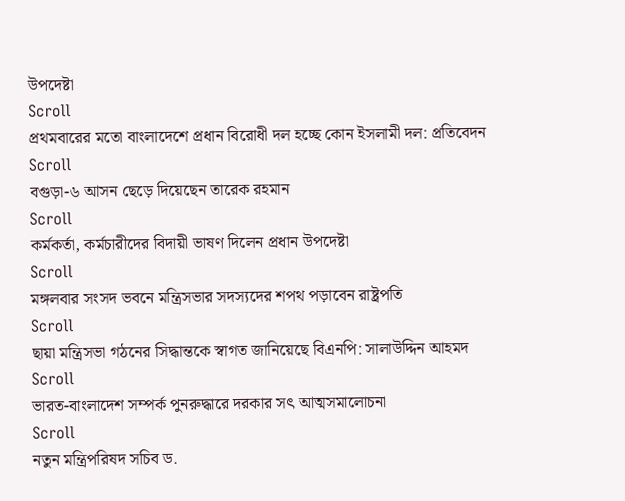উপদেষ্টা
Scroll
প্রথমবারের মতো বাংলাদেশে প্রধান বিরোধী দল হচ্ছে কোন ইসলামী দল: প্রতিবেদন
Scroll
বগুড়া-৬ আসন ছেড়ে দিয়েছেন তারেক রহমান
Scroll
কর্মকর্তা, কর্মচারীদের বিদায়ী ভাষণ দিলেন প্রধান উপদেষ্টা
Scroll
মঙ্গলবার সংসদ ভবনে মন্ত্রিসভার সদস্যদের শপথ পড়াবেন রাষ্ট্রপতি
Scroll
ছায়া মন্ত্রিসভা গঠনের সিদ্ধান্তকে স্বাগত জানিয়েছে বিএনপি: সালাউদ্দিন আহমদ
Scroll
ভারত-বাংলাদেশ সম্পর্ক পুনরুদ্ধারে দরকার সৎ আত্মসমালোচনা
Scroll
নতুন মন্ত্রিপরিষদ সচিব ড.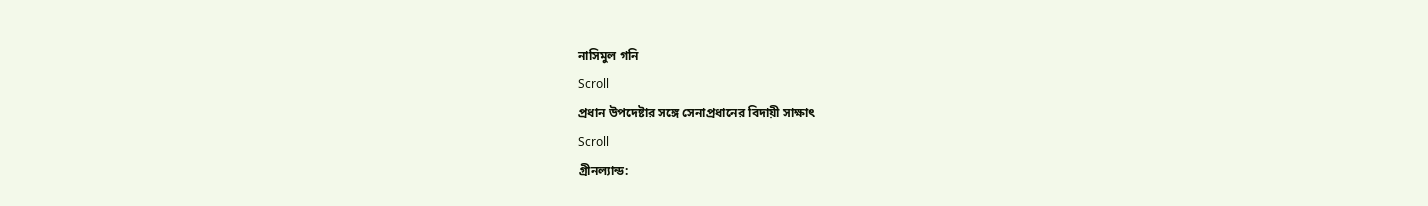নাসিমুল গনি
Scroll
প্রধান উপদেষ্টার সঙ্গে সেনাপ্রধানের বিদায়ী সাক্ষাৎ
Scroll
গ্রীনল্যান্ড: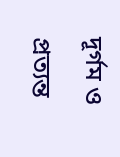দূর্গম ও প্রত্যন্ত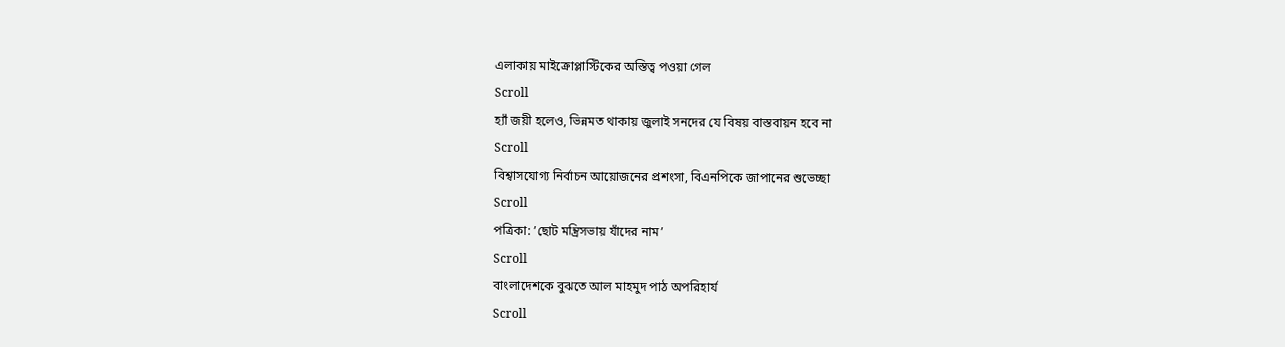এলাকায় মাইক্রোপ্লাস্টিকের অস্তিত্ব পওয়া গেল
Scroll
হ্যাঁ জয়ী হলেও, ভিন্নমত থাকায় জুলাই সনদের যে বিষয় বাস্তবায়ন হবে না
Scroll
বিশ্বাসযোগ্য নির্বাচন আয়োজনের প্রশংসা, বিএনপিকে জাপানের শুভেচ্ছা
Scroll
পত্রিকা: ’ছোট মন্ত্রিসভায় যাঁদের নাম’
Scroll
বাংলাদেশকে বুঝতে আল মাহমুদ পাঠ অপরিহার্য
Scroll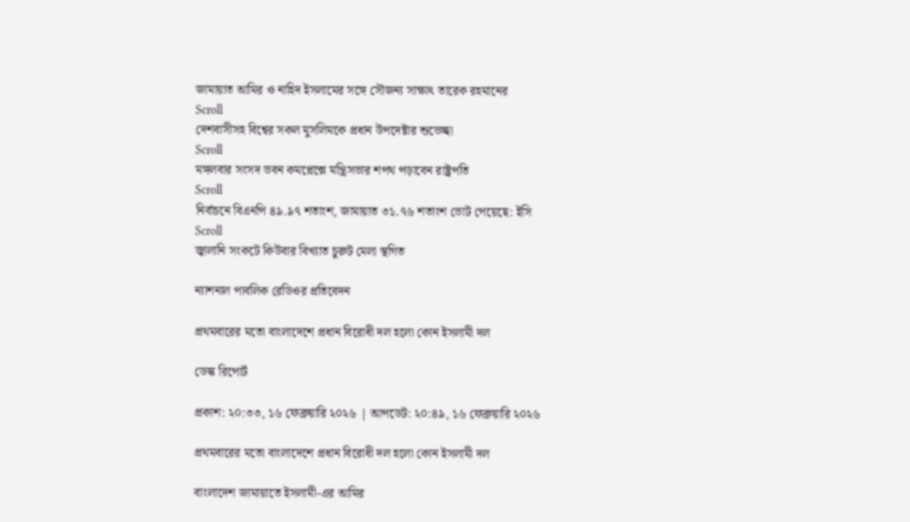জামায়াত আমির ও নাহিদ ইসলামের সঙ্গে সৌজন্য সাক্ষাৎ তারেক রহমানের
Scroll
দেশবাসীসহ বিশ্বের সকল মুসলিমকে প্রধান উপদেষ্টার শুভেচ্ছা
Scroll
মঙ্গলবার সংসদ ভবন কমপ্লেক্সে মন্ত্রিসভার শপথ পড়াবেন রাষ্ট্রপতি
Scroll
নির্বাচনে বিএনপি ৪৯.৯৭ শতাংশ, জামায়াত ৩১.৭৬ শতাংশ ভোট পেয়েছে: ইসি
Scroll
জ্বালানি সংকটে কিউবার বিখ্যাত চুরুট মেলা স্থগিত

ন্যাশনাল পাবলিক রেডিওর প্রতিবেদন

প্রথমবারের মতো বাংলাদেশে প্রধান বিরোধী দল হলো কোন ইসলামী দল

ডেস্ক রিপোর্ট

প্রকাশ: ২০:৩৩, ১৬ ফেব্রুয়ারি ২০২৬ | আপডেট: ২০:৪৯, ১৬ ফেব্রুয়ারি ২০২৬

প্রথমবারের মতো বাংলাদেশে প্রধান বিরোধী দল হলো কোন ইসলামী দল

বাংলাদেশ জামায়াতে ইসলামী-এর আমির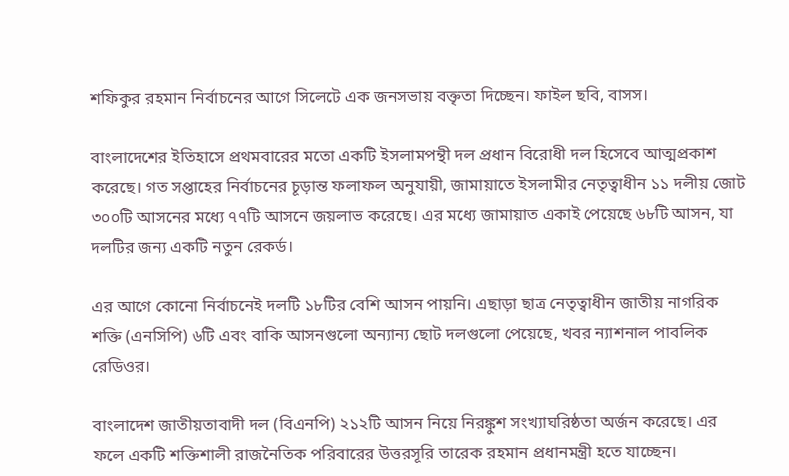শফিকুর রহমান নির্বাচনের আগে সিলেটে এক জনসভায় বক্তৃতা দিচ্ছেন। ফাইল ছবি, বাসস।

বাংলাদেশের ইতিহাসে প্রথমবারের মতো একটি ইসলামপন্থী দল প্রধান বিরোধী দল হিসেবে আত্মপ্রকাশ করেছে। গত সপ্তাহের নির্বাচনের চূড়ান্ত ফলাফল অনুযায়ী, জামায়াতে ইসলামীর নেতৃত্বাধীন ১১ দলীয় জোট ৩০০টি আসনের মধ্যে ৭৭টি আসনে জয়লাভ করেছে। এর মধ্যে জামায়াত একাই পেয়েছে ৬৮টি আসন, যা দলটির জন্য একটি নতুন রেকর্ড।

এর আগে কোনো নির্বাচনেই দলটি ১৮টির বেশি আসন পায়নি। এছাড়া ছাত্র নেতৃত্বাধীন জাতীয় নাগরিক শক্তি (এনসিপি) ৬টি এবং বাকি আসনগুলো অন্যান্য ছোট দলগুলো পেয়েছে, খবর ন্যাশনাল পাবলিক রেডিওর।

বাংলাদেশ জাতীয়তাবাদী দল (বিএনপি) ২১২টি আসন নিয়ে নিরঙ্কুশ সংখ্যাঘরিষ্ঠতা অর্জন করেছে। এর ফলে একটি শক্তিশালী রাজনৈতিক পরিবারের উত্তরসূরি তারেক রহমান প্রধানমন্ত্রী হতে যাচ্ছেন।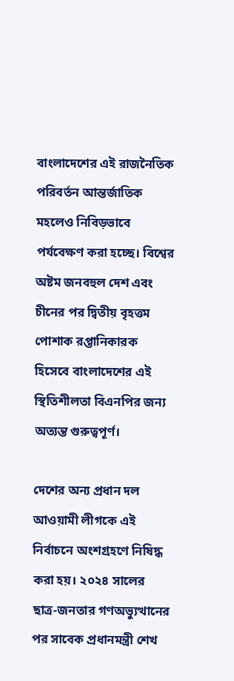বাংলাদেশের এই রাজনৈতিক পরিবর্তন আন্তর্জাতিক মহলেও নিবিড়ভাবে পর্যবেক্ষণ করা হচ্ছে। বিশ্বের অষ্টম জনবহুল দেশ এবং চীনের পর দ্বিতীয় বৃহত্তম পোশাক রপ্তানিকারক হিসেবে বাংলাদেশের এই স্থিতিশীলতা বিএনপির জন্য অত্যন্ত গুরুত্বপূর্ণ।

দেশের অন্য প্রধান দল আওয়ামী লীগকে এই নির্বাচনে অংশগ্রহণে নিষিদ্ধ করা হয়। ২০২৪ সালের ছাত্র-জনতার গণঅভ্যুত্থানের পর সাবেক প্রধানমন্ত্রী শেখ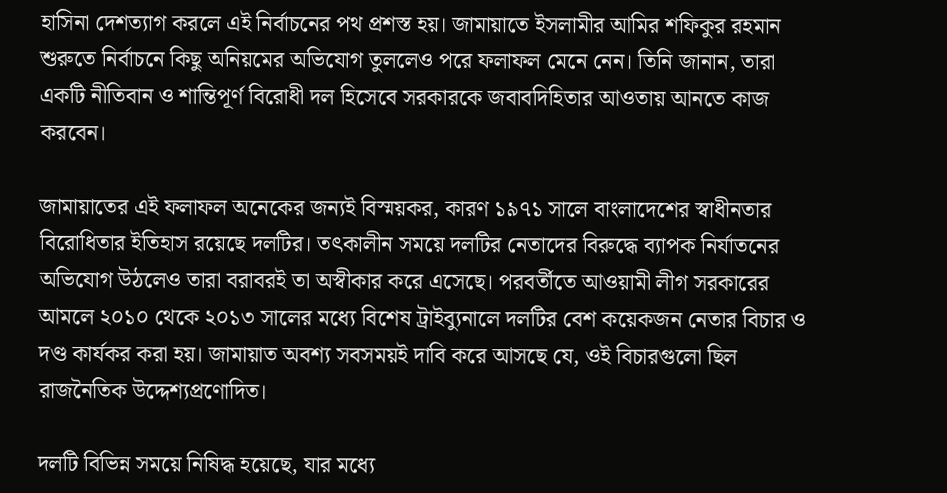হাসিনা দেশত্যাগ করলে এই নির্বাচনের পথ প্রশস্ত হয়। জামায়াতে ইসলামীর আমির শফিকুর রহমান শুরুতে নির্বাচনে কিছু অনিয়মের অভিযোগ তুললেও পরে ফলাফল মেনে নেন। তিনি জানান, তারা একটি নীতিবান ও শান্তিপূর্ণ বিরোধী দল হিসেবে সরকারকে জবাবদিহিতার আওতায় আনতে কাজ করবেন।

জামায়াতের এই ফলাফল অনেকের জন্যই বিস্ময়কর, কারণ ১৯৭১ সালে বাংলাদেশের স্বাধীনতার বিরোধিতার ইতিহাস রয়েছে দলটির। তৎকালীন সময়ে দলটির নেতাদের বিরুদ্ধে ব্যাপক নির্যাতনের অভিযোগ উঠলেও তারা বরাবরই তা অস্বীকার করে এসেছে। পরবর্তীতে আওয়ামী লীগ সরকারের আমলে ২০১০ থেকে ২০১৩ সালের মধ্যে বিশেষ ট্রাইব্যুনালে দলটির বেশ কয়েকজন নেতার বিচার ও দণ্ড কার্যকর করা হয়। জামায়াত অবশ্য সবসময়ই দাবি করে আসছে যে, ওই বিচারগুলো ছিল রাজনৈতিক উদ্দেশ্যপ্রণোদিত।

দলটি বিভিন্ন সময়ে নিষিদ্ধ হয়েছে, যার মধ্যে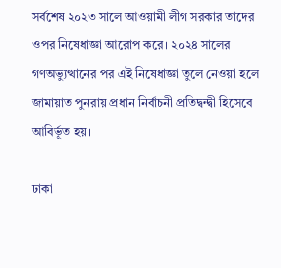সর্বশেষ ২০২৩ সালে আওয়ামী লীগ সরকার তাদের ওপর নিষেধাজ্ঞা আরোপ করে। ২০২৪ সালের গণঅভ্যুত্থানের পর এই নিষেধাজ্ঞা তুলে নেওয়া হলে জামায়াত পুনরায় প্রধান নির্বাচনী প্রতিদ্বন্দ্বী হিসেবে আবির্ভূত হয়।

ঢাকা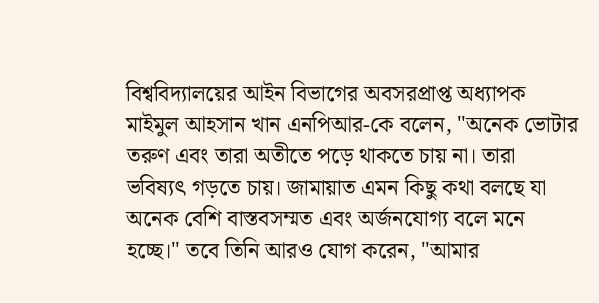বিশ্ববিদ্যালয়ের আইন বিভাগের অবসরপ্রাপ্ত অধ্যাপক মাইমুল আহসান খান এনপিআর-কে বলেন, "অনেক ভোটার তরুণ এবং তারা অতীতে পড়ে থাকতে চায় না। তারা ভবিষ্যৎ গড়তে চায়। জামায়াত এমন কিছু কথা বলছে যা অনেক বেশি বাস্তবসম্মত এবং অর্জনযোগ্য বলে মনে হচ্ছে।" তবে তিনি আরও যোগ করেন, "আমার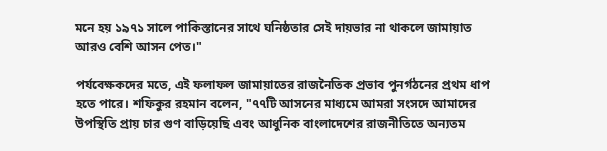মনে হয় ১৯৭১ সালে পাকিস্তানের সাথে ঘনিষ্ঠতার সেই দায়ভার না থাকলে জামায়াত আরও বেশি আসন পেত।"

পর্যবেক্ষকদের মতে, এই ফলাফল জামায়াতের রাজনৈতিক প্রভাব পুনর্গঠনের প্রথম ধাপ হতে পারে। শফিকুর রহমান বলেন, "৭৭টি আসনের মাধ্যমে আমরা সংসদে আমাদের উপস্থিতি প্রায় চার গুণ বাড়িয়েছি এবং আধুনিক বাংলাদেশের রাজনীতিতে অন্যতম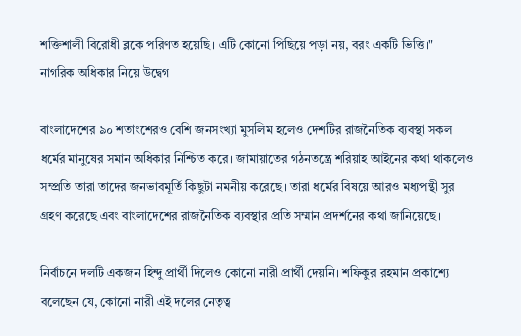শক্তিশালী বিরোধী ব্লকে পরিণত হয়েছি। এটি কোনো পিছিয়ে পড়া নয়, বরং একটি ভিত্তি।"
নাগরিক অধিকার নিয়ে উদ্বেগ

বাংলাদেশের ৯০ শতাংশেরও বেশি জনসংখ্যা মুসলিম হলেও দেশটির রাজনৈতিক ব্যবস্থা সকল ধর্মের মানুষের সমান অধিকার নিশ্চিত করে। জামায়াতের গঠনতন্ত্রে শরিয়াহ আইনের কথা থাকলেও সম্প্রতি তারা তাদের জনভাবমূর্তি কিছুটা নমনীয় করেছে। তারা ধর্মের বিষয়ে আরও মধ্যপন্থী সুর গ্রহণ করেছে এবং বাংলাদেশের রাজনৈতিক ব্যবস্থার প্রতি সম্মান প্রদর্শনের কথা জানিয়েছে।

নির্বাচনে দলটি একজন হিন্দু প্রার্থী দিলেও কোনো নারী প্রার্থী দেয়নি। শফিকুর রহমান প্রকাশ্যে বলেছেন যে, কোনো নারী এই দলের নেতৃত্ব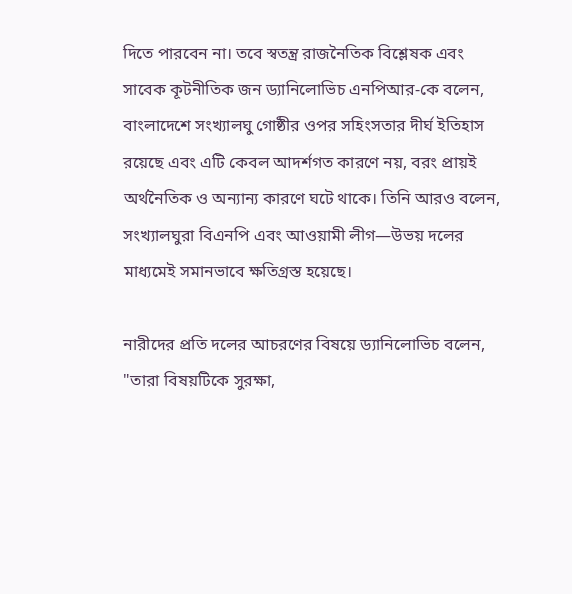দিতে পারবেন না। তবে স্বতন্ত্র রাজনৈতিক বিশ্লেষক এবং সাবেক কূটনীতিক জন ড্যানিলোভিচ এনপিআর-কে বলেন, বাংলাদেশে সংখ্যালঘু গোষ্ঠীর ওপর সহিংসতার দীর্ঘ ইতিহাস রয়েছে এবং এটি কেবল আদর্শগত কারণে নয়, বরং প্রায়ই অর্থনৈতিক ও অন্যান্য কারণে ঘটে থাকে। তিনি আরও বলেন, সংখ্যালঘুরা বিএনপি এবং আওয়ামী লীগ—উভয় দলের মাধ্যমেই সমানভাবে ক্ষতিগ্রস্ত হয়েছে।

নারীদের প্রতি দলের আচরণের বিষয়ে ড্যানিলোভিচ বলেন, "তারা বিষয়টিকে সুরক্ষা,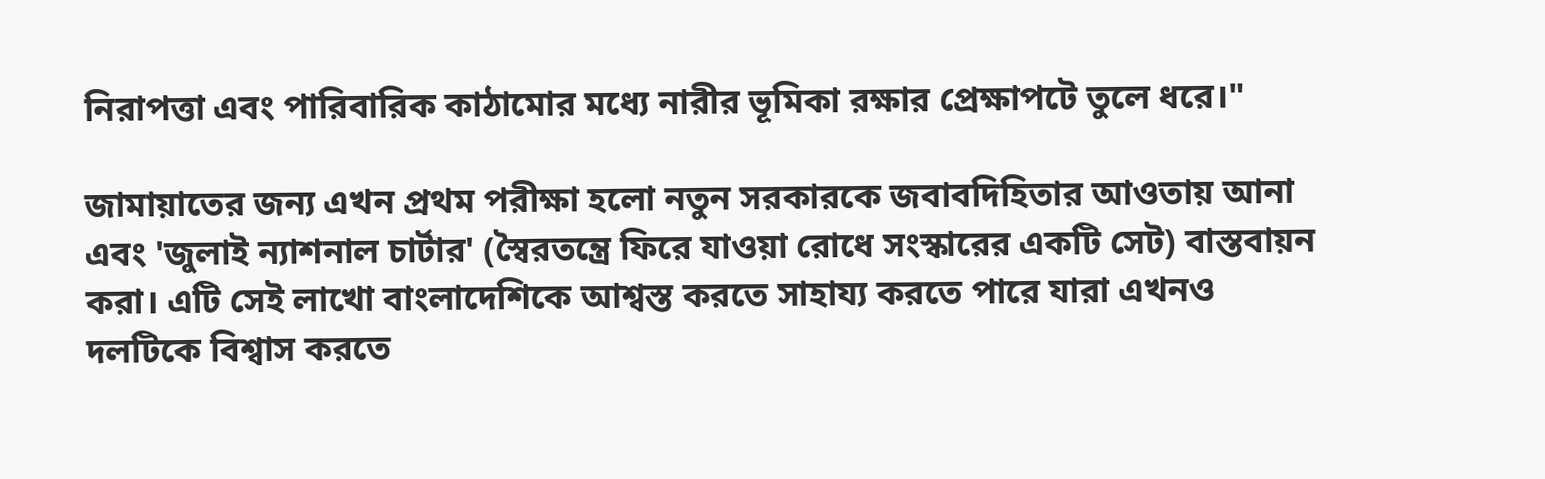নিরাপত্তা এবং পারিবারিক কাঠামোর মধ্যে নারীর ভূমিকা রক্ষার প্রেক্ষাপটে তুলে ধরে।"

জামায়াতের জন্য এখন প্রথম পরীক্ষা হলো নতুন সরকারকে জবাবদিহিতার আওতায় আনা এবং 'জুলাই ন্যাশনাল চার্টার' (স্বৈরতন্ত্রে ফিরে যাওয়া রোধে সংস্কারের একটি সেট) বাস্তবায়ন করা। এটি সেই লাখো বাংলাদেশিকে আশ্বস্ত করতে সাহায্য করতে পারে যারা এখনও দলটিকে বিশ্বাস করতে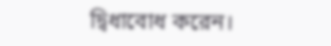দ্বিধাবোধ করেন।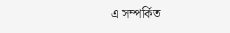এ সম্পর্কিত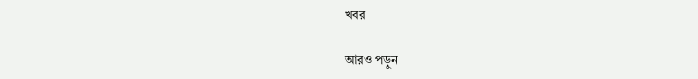খবর

আরও পড়ুন